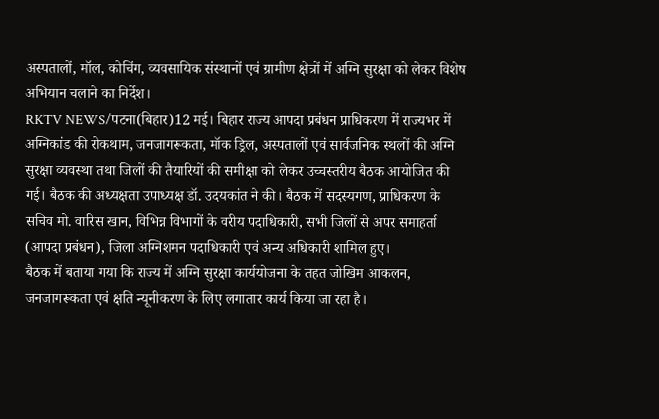अस्पतालों, मॉल, कोचिंग, व्यवसायिक संस्थानों एवं ग्रामीण क्षेत्रों में अग्नि सुरक्षा को लेकर विशेष अभियान चलाने का निर्देश।
RKTV NEWS/पटना(बिहार)12 मई। बिहार राज्य आपदा प्रबंधन प्राधिकरण में राज्यभर में अग्निकांड की रोकथाम, जनजागरूकता, मॉक ड्रिल, अस्पतालों एवं सार्वजनिक स्थलों की अग्नि सुरक्षा व्यवस्था तथा जिलों की तैयारियों की समीक्षा को लेकर उच्चस्तरीय बैठक आयोजित की गई। बैठक की अध्यक्षता उपाध्यक्ष डॉ. उदयकांत ने की। बैठक में सदस्यगण, प्राधिकरण के सचिव मो. वारिस खान, विभिन्न विभागों के वरीय पदाधिकारी, सभी जिलों से अपर समाहर्ता (आपदा प्रबंधन), जिला अग्निशमन पदाधिकारी एवं अन्य अधिकारी शामिल हुए।
बैठक में बताया गया कि राज्य में अग्नि सुरक्षा कार्ययोजना के तहत जोखिम आकलन, जनजागरूकता एवं क्षति न्यूनीकरण के लिए लगातार कार्य किया जा रहा है।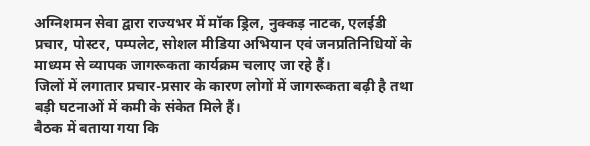अग्निशमन सेवा द्वारा राज्यभर में मॉक ड्रिल, नुक्कड़ नाटक, एलईडी प्रचार, पोस्टर, पम्पलेट, सोशल मीडिया अभियान एवं जनप्रतिनिधियों के माध्यम से व्यापक जागरूकता कार्यक्रम चलाए जा रहे हैं।
जिलों में लगातार प्रचार-प्रसार के कारण लोगों में जागरूकता बढ़ी है तथा बड़ी घटनाओं में कमी के संकेत मिले हैं।
बैठक में बताया गया कि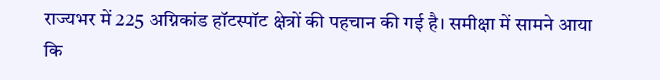राज्यभर में 225 अग्निकांड हॉटस्पॉट क्षेत्रों की पहचान की गई है। समीक्षा में सामने आया कि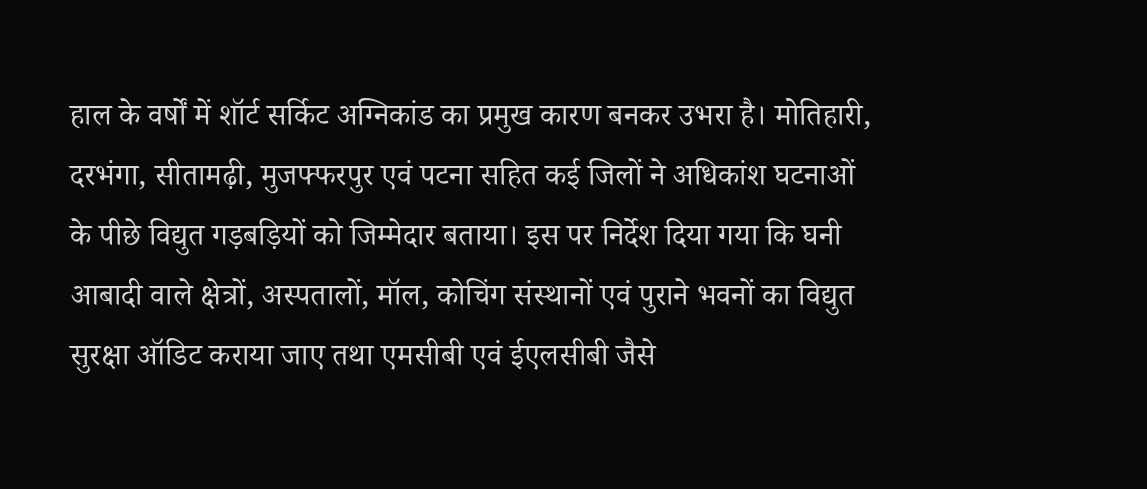हाल के वर्षों में शॉर्ट सर्किट अग्निकांड का प्रमुख कारण बनकर उभरा है। मोतिहारी, दरभंगा, सीतामढ़ी, मुजफ्फरपुर एवं पटना सहित कई जिलों ने अधिकांश घटनाओं के पीछे विद्युत गड़बड़ियों को जिम्मेदार बताया। इस पर निर्देश दिया गया कि घनी आबादी वाले क्षेत्रों, अस्पतालों, मॉल, कोचिंग संस्थानों एवं पुराने भवनों का विद्युत सुरक्षा ऑडिट कराया जाए तथा एमसीबी एवं ईएलसीबी जैसे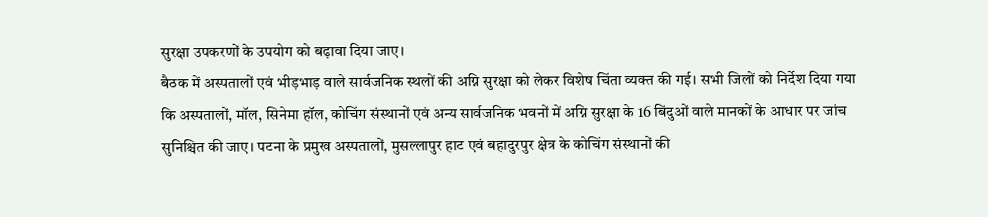सुरक्षा उपकरणों के उपयोग को बढ़ावा दिया जाए।
बैठक में अस्पतालों एवं भीड़भाड़ वाले सार्वजनिक स्थलों की अग्नि सुरक्षा को लेकर विशेष चिंता व्यक्त की गई। सभी जिलों को निर्देश दिया गया कि अस्पतालों, मॉल, सिनेमा हॉल, कोचिंग संस्थानों एवं अन्य सार्वजनिक भवनों में अग्नि सुरक्षा के 16 बिंदुओं वाले मानकों के आधार पर जांच सुनिश्चित की जाए। पटना के प्रमुख अस्पतालों, मुसल्लापुर हाट एवं बहादुरपुर क्षेत्र के कोचिंग संस्थानों की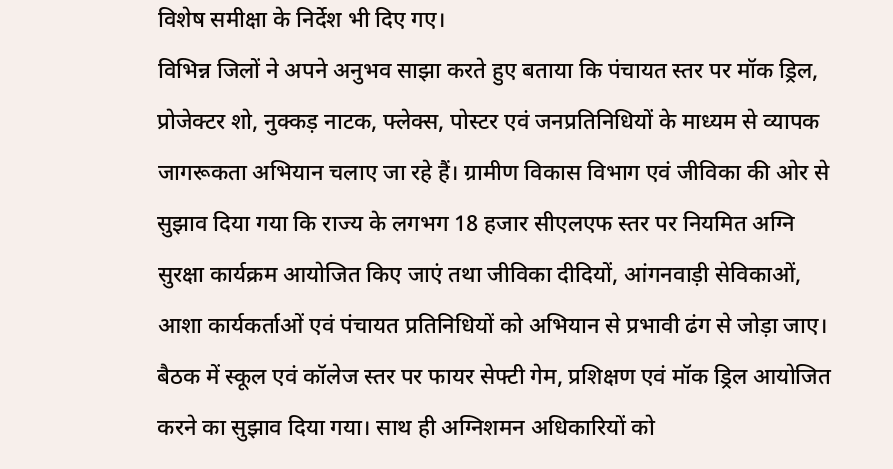विशेष समीक्षा के निर्देश भी दिए गए।
विभिन्न जिलों ने अपने अनुभव साझा करते हुए बताया कि पंचायत स्तर पर मॉक ड्रिल, प्रोजेक्टर शो, नुक्कड़ नाटक, फ्लेक्स, पोस्टर एवं जनप्रतिनिधियों के माध्यम से व्यापक जागरूकता अभियान चलाए जा रहे हैं। ग्रामीण विकास विभाग एवं जीविका की ओर से सुझाव दिया गया कि राज्य के लगभग 18 हजार सीएलएफ स्तर पर नियमित अग्नि सुरक्षा कार्यक्रम आयोजित किए जाएं तथा जीविका दीदियों, आंगनवाड़ी सेविकाओं, आशा कार्यकर्ताओं एवं पंचायत प्रतिनिधियों को अभियान से प्रभावी ढंग से जोड़ा जाए।
बैठक में स्कूल एवं कॉलेज स्तर पर फायर सेफ्टी गेम, प्रशिक्षण एवं मॉक ड्रिल आयोजित करने का सुझाव दिया गया। साथ ही अग्निशमन अधिकारियों को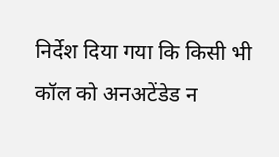निर्देश दिया गया कि किसी भी कॉल को अनअटेंडेड न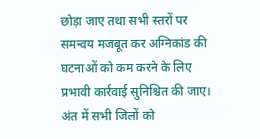छोड़ा जाए तथा सभी स्तरों पर समन्वय मजबूत कर अग्निकांड की घटनाओं को कम करने के लिए प्रभावी कार्रवाई सुनिश्चित की जाए। अंत में सभी जिलों को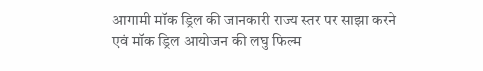आगामी मॉक ड्रिल की जानकारी राज्य स्तर पर साझा करने एवं मॉक ड्रिल आयोजन की लघु फिल्म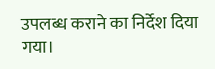उपलब्ध कराने का निर्देश दिया गया।